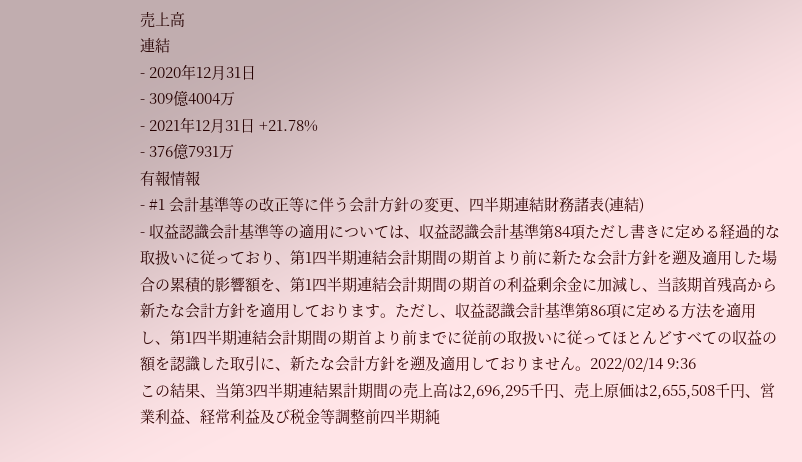売上高
連結
- 2020年12月31日
- 309億4004万
- 2021年12月31日 +21.78%
- 376億7931万
有報情報
- #1 会計基準等の改正等に伴う会計方針の変更、四半期連結財務諸表(連結)
- 収益認識会計基準等の適用については、収益認識会計基準第84項ただし書きに定める経過的な取扱いに従っており、第1四半期連結会計期間の期首より前に新たな会計方針を遡及適用した場合の累積的影響額を、第1四半期連結会計期間の期首の利益剰余金に加減し、当該期首残高から新たな会計方針を適用しております。ただし、収益認識会計基準第86項に定める方法を適用し、第1四半期連結会計期間の期首より前までに従前の取扱いに従ってほとんどすべての収益の額を認識した取引に、新たな会計方針を遡及適用しておりません。2022/02/14 9:36
この結果、当第3四半期連結累計期間の売上高は2,696,295千円、売上原価は2,655,508千円、営業利益、経常利益及び税金等調整前四半期純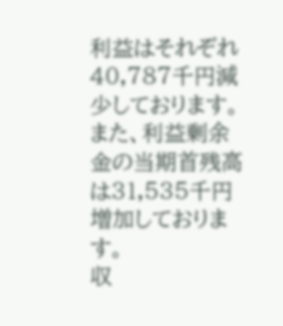利益はそれぞれ40,787千円減少しております。また、利益剰余金の当期首残高は31,535千円増加しております。
収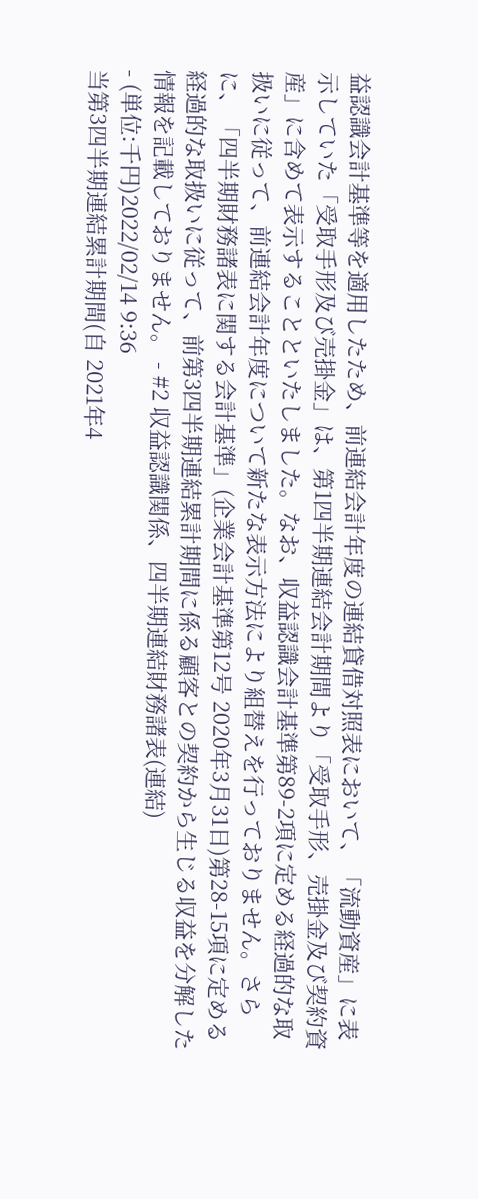益認識会計基準等を適用したため、前連結会計年度の連結貸借対照表において、「流動資産」に表示していた「受取手形及び売掛金」は、第1四半期連結会計期間より「受取手形、売掛金及び契約資産」に含めて表示することといたしました。なお、収益認識会計基準第89-2項に定める経過的な取扱いに従って、前連結会計年度について新たな表示方法により組替えを行っておりません。さらに、「四半期財務諸表に関する会計基準」(企業会計基準第12号 2020年3月31日)第28-15項に定める経過的な取扱いに従って、前第3四半期連結累計期間に係る顧客との契約から生じる収益を分解した情報を記載しておりません。 - #2 収益認識関係、四半期連結財務諸表(連結)
- (単位:千円)2022/02/14 9:36
当第3四半期連結累計期間(自 2021年4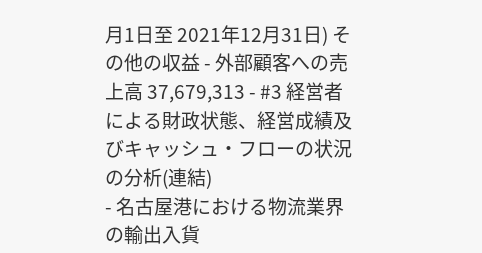月1日至 2021年12月31日) その他の収益 - 外部顧客への売上高 37,679,313 - #3 経営者による財政状態、経営成績及びキャッシュ・フローの状況の分析(連結)
- 名古屋港における物流業界の輸出入貨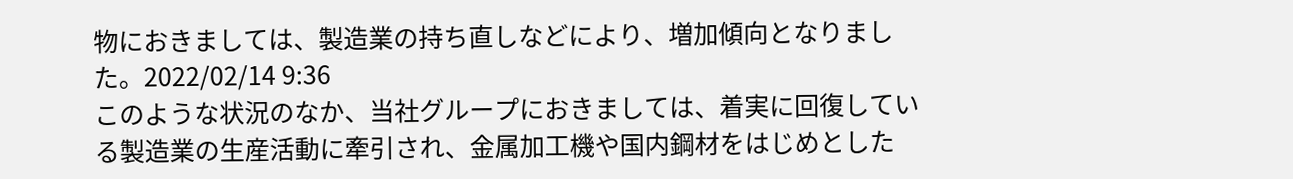物におきましては、製造業の持ち直しなどにより、増加傾向となりました。2022/02/14 9:36
このような状況のなか、当社グループにおきましては、着実に回復している製造業の生産活動に牽引され、金属加工機や国内鋼材をはじめとした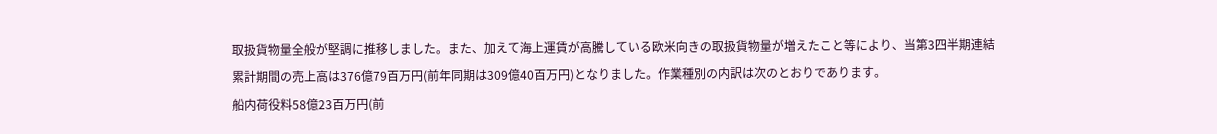取扱貨物量全般が堅調に推移しました。また、加えて海上運賃が高騰している欧米向きの取扱貨物量が増えたこと等により、当第3四半期連結累計期間の売上高は376億79百万円(前年同期は309億40百万円)となりました。作業種別の内訳は次のとおりであります。
船内荷役料58億23百万円(前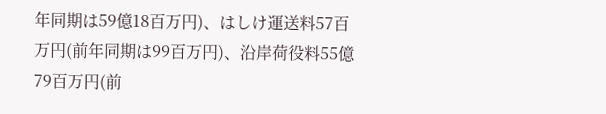年同期は59億18百万円)、はしけ運送料57百万円(前年同期は99百万円)、沿岸荷役料55億79百万円(前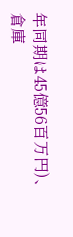年同期は45億56百万円)、倉庫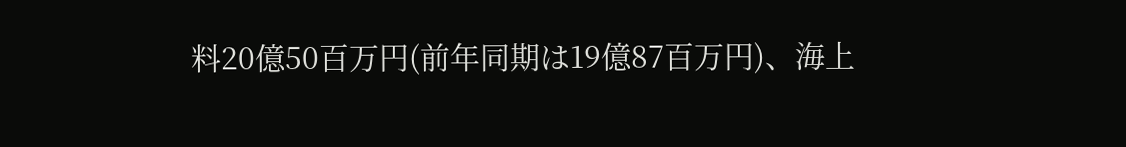料20億50百万円(前年同期は19億87百万円)、海上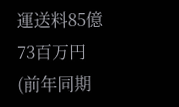運送料85億73百万円(前年同期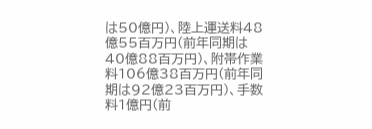は50億円)、陸上運送料48億55百万円(前年同期は40億88百万円)、附帯作業料106億38百万円(前年同期は92億23百万円)、手数料1億円(前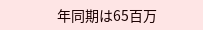年同期は65百万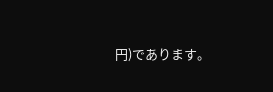円)であります。